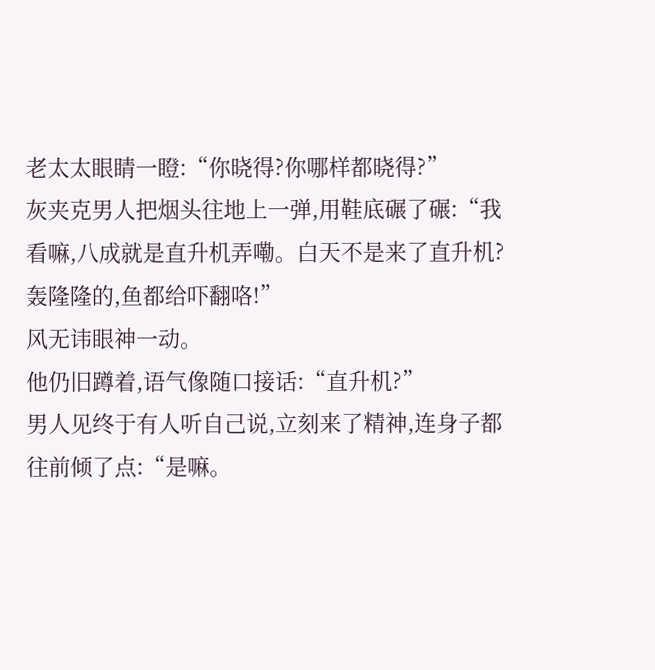老太太眼睛一瞪:“你晓得?你哪样都晓得?”
灰夹克男人把烟头往地上一弹,用鞋底碾了碾:“我看嘛,八成就是直升机弄嘞。白天不是来了直升机?轰隆隆的,鱼都给吓翻咯!”
风无讳眼神一动。
他仍旧蹲着,语气像随口接话:“直升机?”
男人见终于有人听自己说,立刻来了精神,连身子都往前倾了点:“是嘛。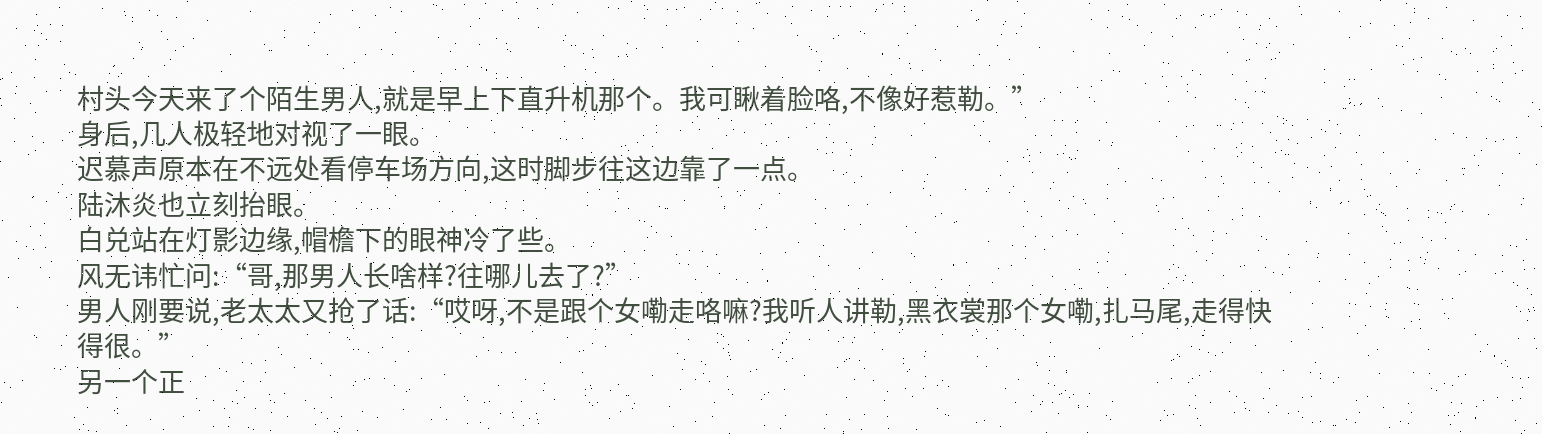村头今天来了个陌生男人,就是早上下直升机那个。我可瞅着脸咯,不像好惹勒。”
身后,几人极轻地对视了一眼。
迟慕声原本在不远处看停车场方向,这时脚步往这边靠了一点。
陆沐炎也立刻抬眼。
白兑站在灯影边缘,帽檐下的眼神冷了些。
风无讳忙问:“哥,那男人长啥样?往哪儿去了?”
男人刚要说,老太太又抢了话:“哎呀,不是跟个女嘞走咯嘛?我听人讲勒,黑衣裳那个女嘞,扎马尾,走得快得很。”
另一个正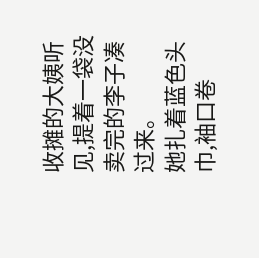收摊的大姨听见,提着一袋没卖完的李子凑过来。
她扎着蓝色头巾,袖口卷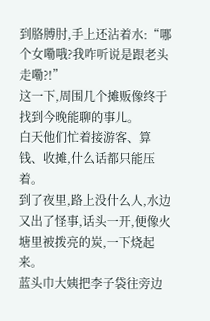到胳膊肘,手上还沾着水:“哪个女嘞哦?我咋听说是跟老头走嘞?!”
这一下,周围几个摊贩像终于找到今晚能聊的事儿。
白天他们忙着接游客、算钱、收摊,什么话都只能压着。
到了夜里,路上没什么人,水边又出了怪事,话头一开,便像火塘里被拨亮的炭,一下烧起来。
蓝头巾大姨把李子袋往旁边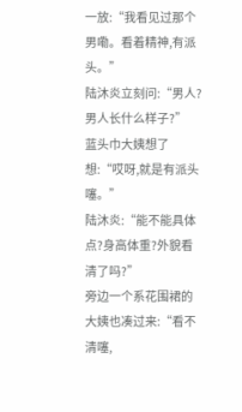一放:“我看见过那个男嘞。看着精神,有派头。”
陆沐炎立刻问:“男人?男人长什么样子?”
蓝头巾大姨想了想:“哎呀,就是有派头噻。”
陆沐炎:“能不能具体点?身高体重?外貌看清了吗?”
旁边一个系花围裙的大姨也凑过来:“看不清噻,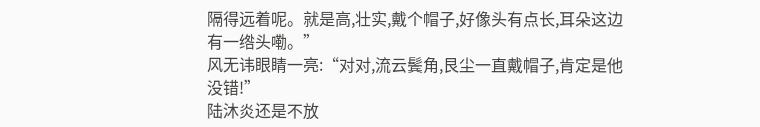隔得远着呢。就是高,壮实,戴个帽子,好像头有点长,耳朵这边有一绺头嘞。”
风无讳眼睛一亮:“对对,流云鬓角,艮尘一直戴帽子,肯定是他没错!”
陆沐炎还是不放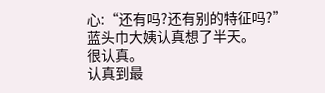心:“还有吗?还有别的特征吗?”
蓝头巾大姨认真想了半天。
很认真。
认真到最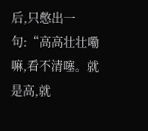后,只憋出一句:“高高壮壮嘞嘛,看不清噻。就是高,就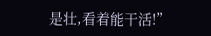是壮,看着能干活!”